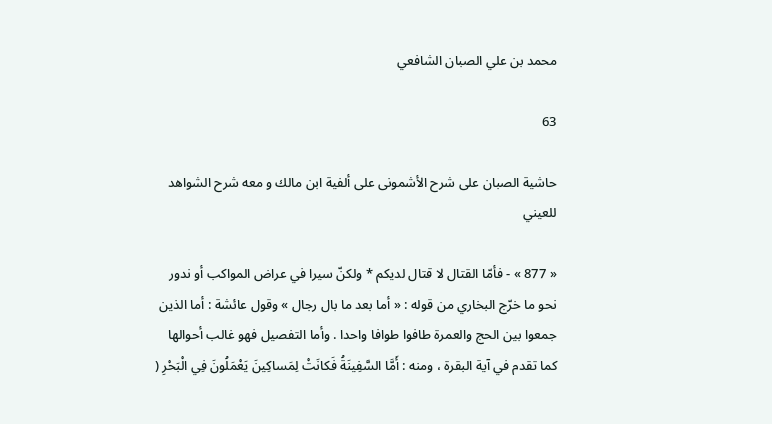محمد بن علي الصبان الشافعي

63

حاشية الصبان على شرح الأشمونى على ألفية ابن مالك و معه شرح الشواهد للعيني

« 877 » - فأمّا القتال لا قتال لديكم * ولكنّ سيرا في عراض المواكب أو ندور نحو ما خرّج البخاري من قوله : « أما بعد ما بال رجال » وقول عائشة : أما الذين جمعوا بين الحج والعمرة طافوا طوافا واحدا . وأما التفصيل فهو غالب أحوالها كما تقدم في آية البقرة ، ومنه : أَمَّا السَّفِينَةُ فَكانَتْ لِمَساكِينَ يَعْمَلُونَ فِي الْبَحْرِ (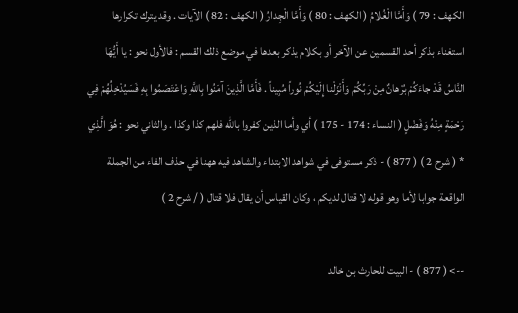الكهف : 79 ) وَأَمَّا الْغُلامُ ( الكهف : 80 ) وَأَمَّا الْجِدارُ ( الكهف : 82 ) الآيات . وقد يترك تكرارها استغناء بذكر أحد القسمين عن الآخر أو بكلام يذكر بعدها في موضع ذلك القسم : فالأول نحو : يا أَيُّهَا النَّاسُ قَدْ جاءَكُمْ بُرْهانٌ مِنْ رَبِّكُمْ وَأَنْزَلْنا إِلَيْكُمْ نُوراً مُبِيناً . فَأَمَّا الَّذِينَ آمَنُوا بِاللَّهِ وَاعْتَصَمُوا بِهِ فَسَيُدْخِلُهُمْ فِي رَحْمَةٍ مِنْهُ وَفَضْلٍ ( النساء : 174 - 175 ) أي وأما الذين كفروا باللّه فلهم كذا وكذا . والثاني نحو : هُوَ الَّذِي * ( شرح 2 ) ( 877 ) - ذكر مستوفى في شواهد الابتداء والشاهد فيه ههنا في حذف الفاء من الجملة الواقعة جوابا لأما وهو قوله لا قتال لديكم ، وكان القياس أن يقال فلا قتال ( / شرح 2 )

--> ( 877 ) - البيت للحارث بن خالد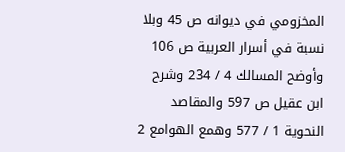المخزومي في ديوانه ص 45 وبلا نسبة في أسرار العربية ص 106 وأوضح المسالك 4 / 234 وشرح ابن عقيل ص 597 والمقاصد النحوية 1 / 577 وهمع الهوامع 2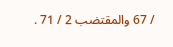/ 67 والمقتضب 2 / 71 .